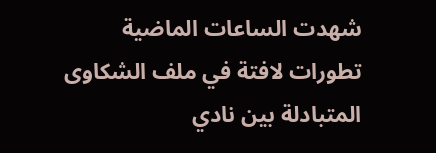شهدت الساعات الماضية تطورات لافتة في ملف الشكاوى المتبادلة بين نادي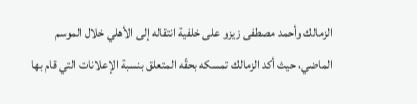الزمالك وأحمد مصطفى زيزو على خلفية انتقاله إلى الأهلي خلال الموسم الماضي، حيث أكد الزمالك تمسكه بحقّه المتعلق بنسبة الإعلانات التي قام بها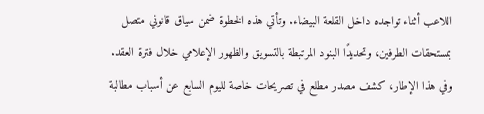اللاعب أثناء تواجده داخل القلعة البيضاء. وتأتي هذه الخطوة ضمن سياق قانوني متصل بمستحقات الطرفين، وتحديدًا البنود المرتبطة بالتسويق والظهور الإعلامي خلال فترة العقد.
وفي هذا الإطار، كشف مصدر مطلع في تصريحات خاصة لليوم السابع عن أسباب مطالبة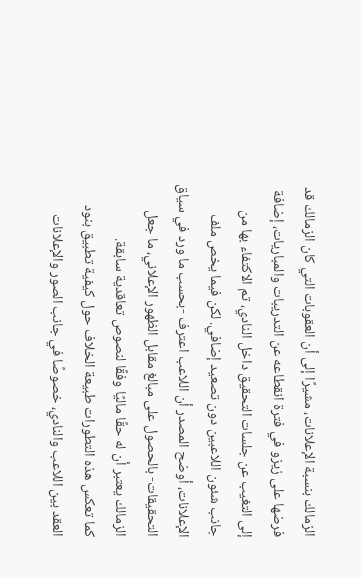الزمالك بنسبة الإعلانات، مشيرًا إلى أن العقوبات التي كان الزمالك قد فرضها على زيزو في فترة انقطاعه عن التدريبات والمباريات، إضافة إلى التغيب عن جلسات التحقيق داخل النادي، تم الاكتفاء بها من جانب شئون اللاعبين دون تصعيد إضافي. لكن فيما يخص ملف الإعلانات، أوضح المصدر أن اللاعب اعترف -بحسب ما ورد في سياق التحقيقات- بالحصول على مبالغ مقابل الظهور الإعلاني، ما جعل الزمالك يعتبر أن له حقًا ماليًا وفقًا لنصوص تعاقدية سابقة.
كما تعكس هذه التطورات طبيعة الخلاف حول كيفية تطبيق بنود العقد بين اللاعب والنادي، خصوصًا في جانب الصور والإعلانات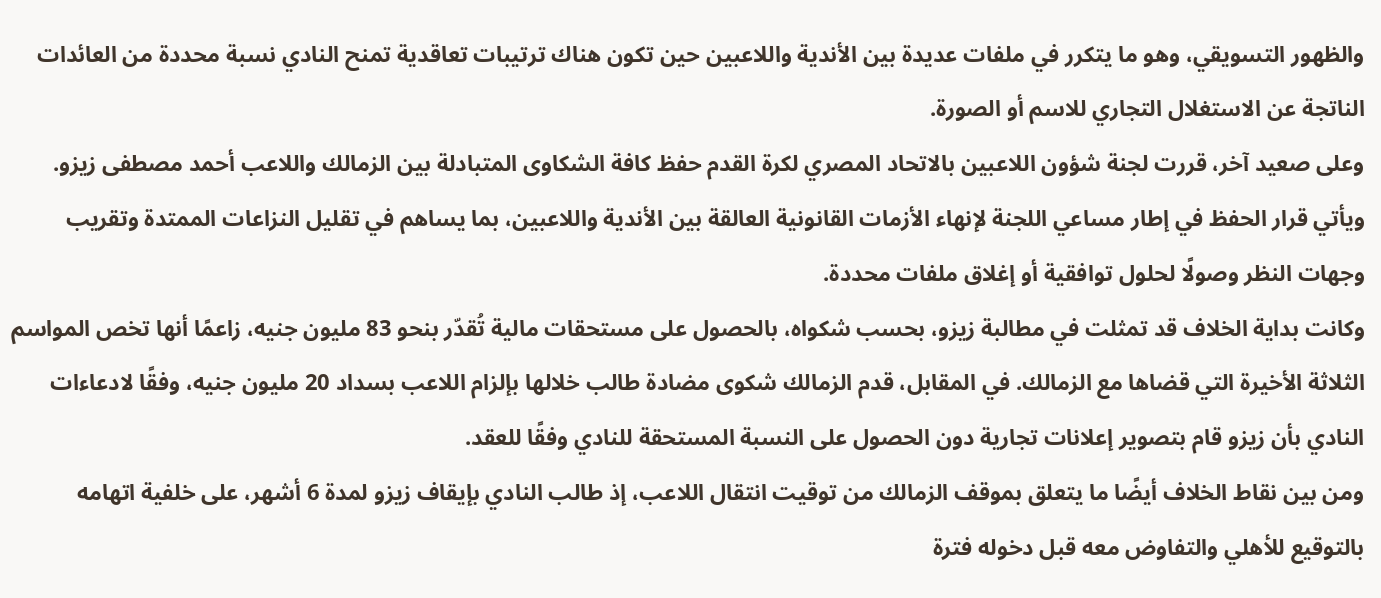والظهور التسويقي، وهو ما يتكرر في ملفات عديدة بين الأندية واللاعبين حين تكون هناك ترتيبات تعاقدية تمنح النادي نسبة محددة من العائدات الناتجة عن الاستغلال التجاري للاسم أو الصورة.
وعلى صعيد آخر، قررت لجنة شؤون اللاعبين بالاتحاد المصري لكرة القدم حفظ كافة الشكاوى المتبادلة بين الزمالك واللاعب أحمد مصطفى زيزو. ويأتي قرار الحفظ في إطار مساعي اللجنة لإنهاء الأزمات القانونية العالقة بين الأندية واللاعبين، بما يساهم في تقليل النزاعات الممتدة وتقريب وجهات النظر وصولًا لحلول توافقية أو إغلاق ملفات محددة.
وكانت بداية الخلاف قد تمثلت في مطالبة زيزو، بحسب شكواه، بالحصول على مستحقات مالية تُقدّر بنحو 83 مليون جنيه، زاعمًا أنها تخص المواسم الثلاثة الأخيرة التي قضاها مع الزمالك. في المقابل، قدم الزمالك شكوى مضادة طالب خلالها بإلزام اللاعب بسداد 20 مليون جنيه، وفقًا لادعاءات النادي بأن زيزو قام بتصوير إعلانات تجارية دون الحصول على النسبة المستحقة للنادي وفقًا للعقد.
ومن بين نقاط الخلاف أيضًا ما يتعلق بموقف الزمالك من توقيت انتقال اللاعب، إذ طالب النادي بإيقاف زيزو لمدة 6 أشهر، على خلفية اتهامه بالتوقيع للأهلي والتفاوض معه قبل دخوله فترة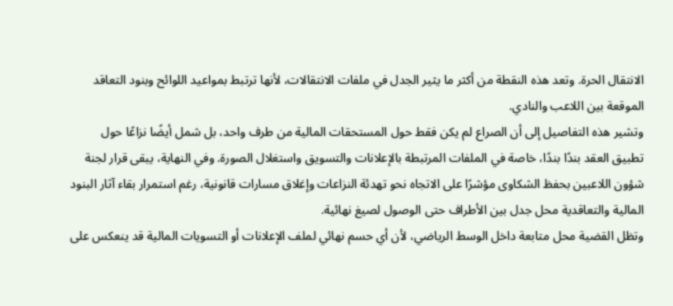الانتقال الحرة. وتعد هذه النقطة من أكثر ما يثير الجدل في ملفات الانتقالات، لأنها ترتبط بمواعيد اللوائح وبنود التعاقد الموقعة بين اللاعب والنادي.
وتشير هذه التفاصيل إلى أن الصراع لم يكن فقط حول المستحقات المالية من طرف واحد، بل شمل أيضًا نزاعًا حول تطبيق العقد بندًا بندًا، خاصة في الملفات المرتبطة بالإعلانات والتسويق واستغلال الصورة. وفي النهاية، يبقى قرار لجنة شؤون اللاعبين بحفظ الشكاوى مؤشرًا على الاتجاه نحو تهدئة النزاعات وإغلاق مسارات قانونية، رغم استمرار بقاء آثار البنود المالية والتعاقدية محل جدل بين الأطراف حتى الوصول لصيغ نهائية.
وتظل القضية محل متابعة داخل الوسط الرياضي، لأن أي حسم نهائي لملف الإعلانات أو التسويات المالية قد ينعكس على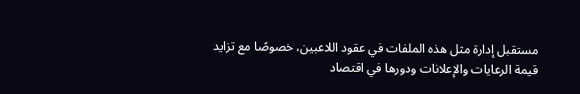مستقبل إدارة مثل هذه الملفات في عقود اللاعبين، خصوصًا مع تزايد قيمة الرعايات والإعلانات ودورها في اقتصاد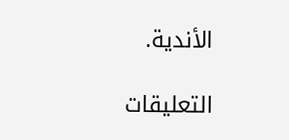الأندية.

التعليقات